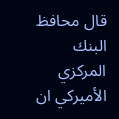قال محافظ البنك المركزي الأميركي ان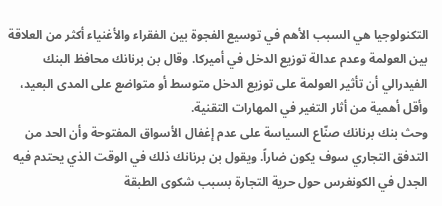التكنولوجيا هي السبب الأهم في توسيع الفجوة بين الفقراء والأغنياء أكثر من العلاقة بين العولمة وعدم عدالة توزيع الدخل في أميركا. وقال بن برنانك محافظ البنك الفيدرالي أن تأثير العولمة على توزيع الدخل متوسط أو متواضع على المدى البعيد، وأقل أهمية من أثار التغير في المهارات التقنية.
وحث بنك برنانك صنّاع السياسة على عدم إغفال الأسواق المفتوحة وأن الحد من التدفق التجاري سوف يكون ضاراً. ويقول بن برنانك ذلك في الوقت الذي يحتدم فيه الجدل في الكونغرس حول حرية التجارة بسبب شكوى الطبقة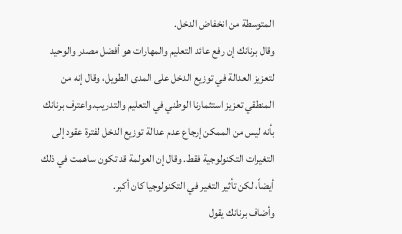المتوسطة من انخفاض الدخل.
وقال برنانك إن رفع عائد التعليم والمهارات هو أفضل مصدر والوحيد لتعزيز العدالة في توزيع الدخل على المدى الطويل، وقال إنه من المنطقي تعزيز استثمارنا الوطني في التعليم والتدريب.واعترف برنانك بأنه ليس من الممكن إرجاع عدم عدالة توزيع الدخل لفترة عقود إلى التغيرات التكنولوجية فقط. وقال إن العولمة قد تكون ساهمت في ذلك أيضاً، لكن تأثير التغير في التكنولوجيا كان أكبر.
وأضاف برنانك يقول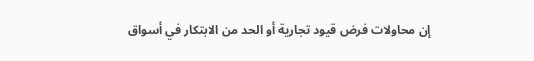إن محاولات فرض قيود تجارية أو الحد من الابتكار في أسواق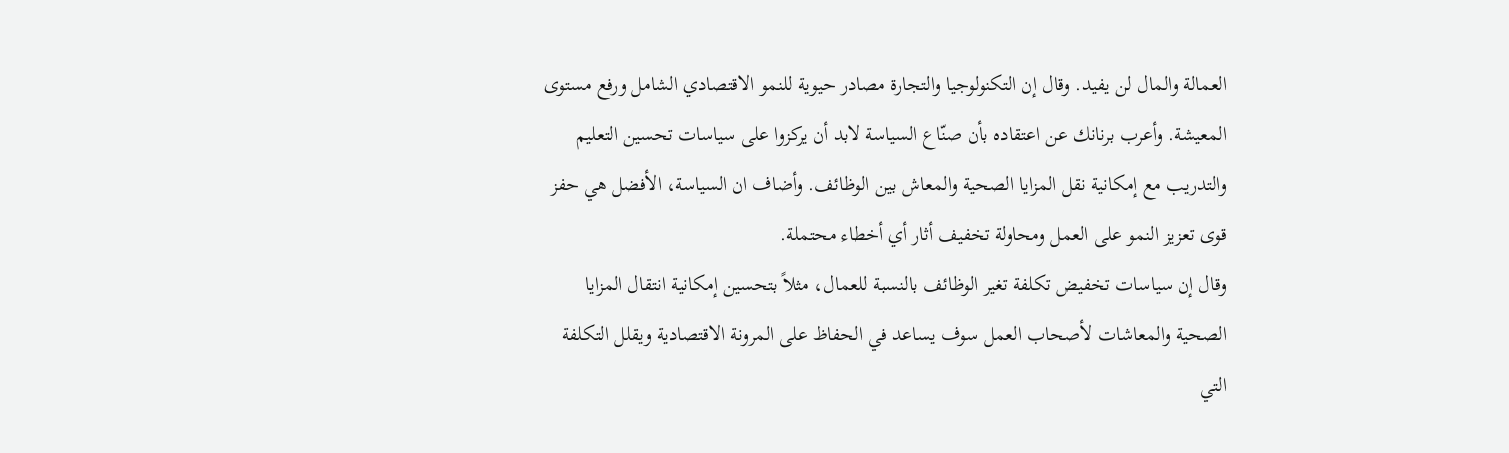العمالة والمال لن يفيد. وقال إن التكنولوجيا والتجارة مصادر حيوية للنمو الاقتصادي الشامل ورفع مستوى المعيشة. وأعرب برنانك عن اعتقاده بأن صنّاع السياسة لابد أن يركزوا على سياسات تحسين التعليم والتدريب مع إمكانية نقل المزايا الصحية والمعاش بين الوظائف. وأضاف ان السياسة، الأفضل هي حفز قوى تعزيز النمو على العمل ومحاولة تخفيف أثار أي أخطاء محتملة.
وقال إن سياسات تخفيض تكلفة تغير الوظائف بالنسبة للعمال، مثلاً بتحسين إمكانية انتقال المزايا الصحية والمعاشات لأصحاب العمل سوف يساعد في الحفاظ على المرونة الاقتصادية ويقلل التكلفة التي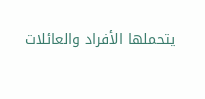يتحملها الأفراد والعائلات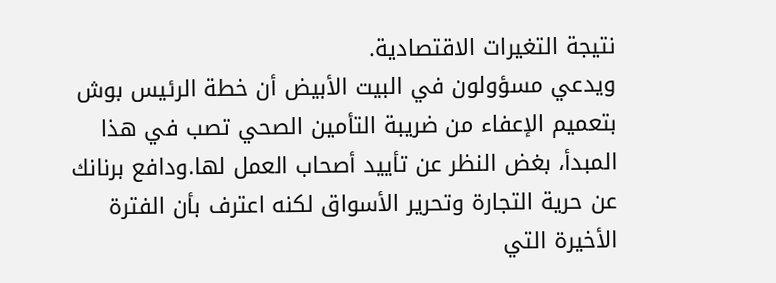نتيجة التغيرات الاقتصادية.
ويدعي مسؤولون في البيت الأبيض أن خطة الرئيس بوش بتعميم الإعفاء من ضريبة التأمين الصحي تصب في هذا المبدأ، بغض النظر عن تأييد أصحاب العمل لها.ودافع برنانك عن حرية التجارة وتحرير الأسواق لكنه اعترف بأن الفترة الأخيرة التي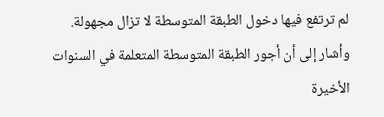لم ترتفع فيها دخول الطبقة المتوسطة لا تزال مجهولة.
وأشار إلى أن أجور الطبقة المتوسطة المتعلمة في السنوات الأخيرة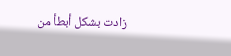زادت بشكل أبطأ من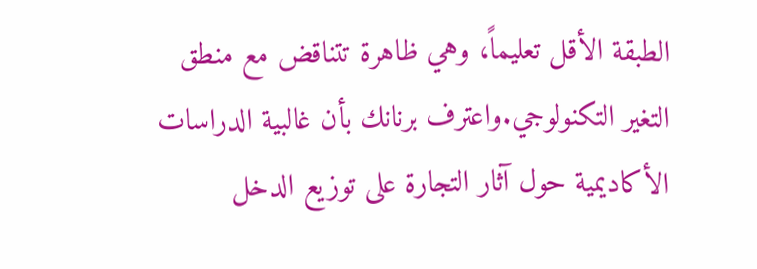الطبقة الأقل تعليماً، وهي ظاهرة تتناقض مع منطق التغير التكنولوجي.واعترف برنانك بأن غالبية الدراسات الأكاديمية حول آثار التجارة على توزيع الدخل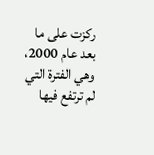ركزت على ما بعد عام 2000، وهي الفترة التي لم ترتفع فيها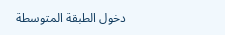دخول الطبقة المتوسطة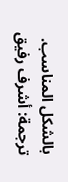بالشكل المناسب.
ترجمة: أشرف رفيق